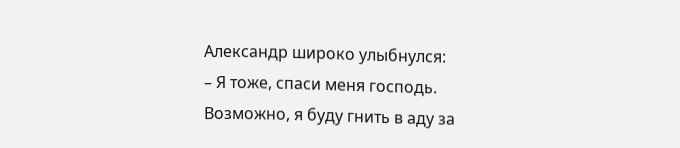Александр широко улыбнулся:
– Я тоже, спаси меня господь. Возможно, я буду гнить в аду за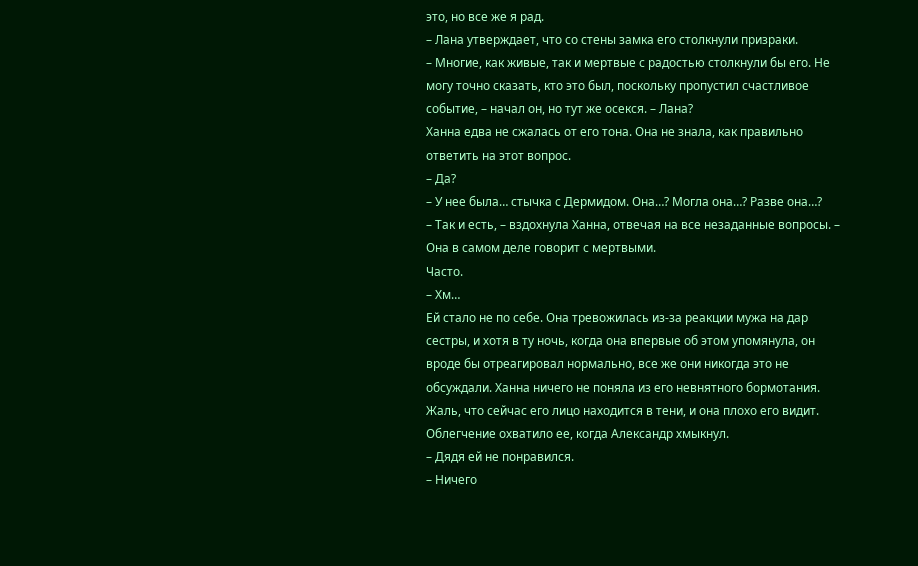это, но все же я рад.
– Лана утверждает, что со стены замка его столкнули призраки.
– Многие, как живые, так и мертвые с радостью столкнули бы его. Не могу точно сказать, кто это был, поскольку пропустил счастливое событие, – начал он, но тут же осекся. – Лана?
Ханна едва не сжалась от его тона. Она не знала, как правильно ответить на этот вопрос.
– Да?
– У нее была… стычка с Дермидом. Она…? Могла она…? Разве она…?
– Так и есть, – вздохнула Ханна, отвечая на все незаданные вопросы. – Она в самом деле говорит с мертвыми.
Часто.
– Хм…
Ей стало не по себе. Она тревожилась из-за реакции мужа на дар сестры, и хотя в ту ночь, когда она впервые об этом упомянула, он вроде бы отреагировал нормально, все же они никогда это не обсуждали. Ханна ничего не поняла из его невнятного бормотания. Жаль, что сейчас его лицо находится в тени, и она плохо его видит.
Облегчение охватило ее, когда Александр хмыкнул.
– Дядя ей не понравился.
– Ничего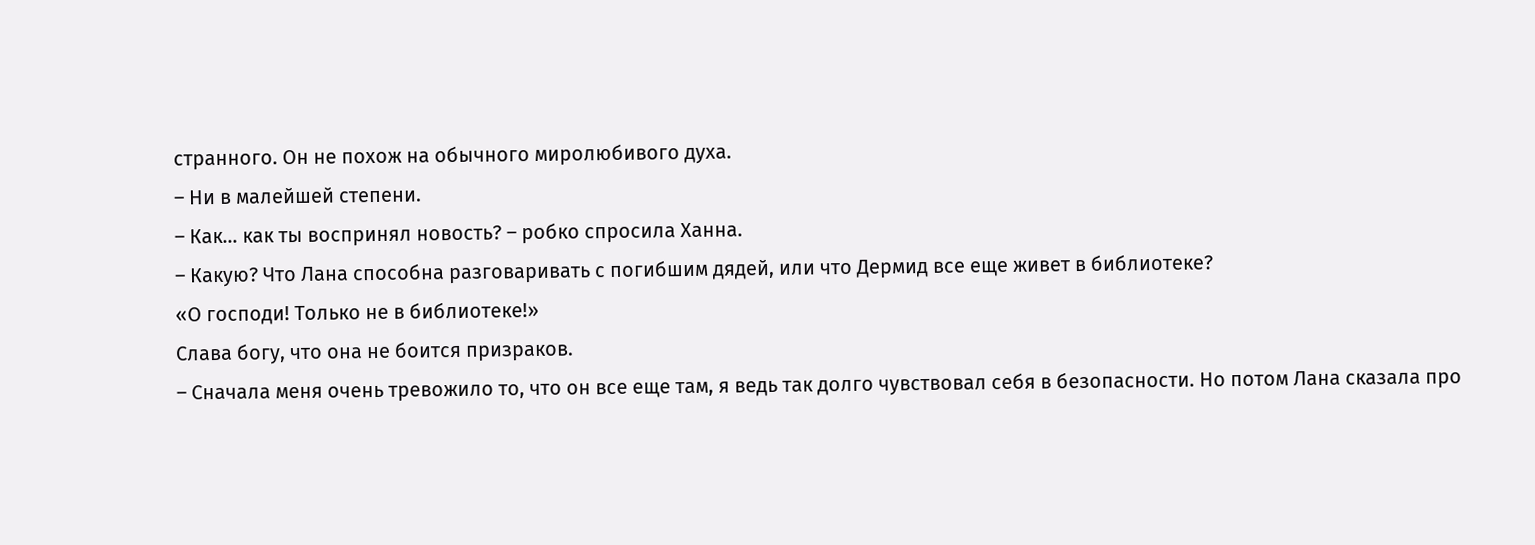странного. Он не похож на обычного миролюбивого духа.
– Ни в малейшей степени.
– Как… как ты воспринял новость? – робко спросила Ханна.
– Какую? Что Лана способна разговаривать с погибшим дядей, или что Дермид все еще живет в библиотеке?
«О господи! Только не в библиотеке!»
Слава богу, что она не боится призраков.
– Сначала меня очень тревожило то, что он все еще там, я ведь так долго чувствовал себя в безопасности. Но потом Лана сказала про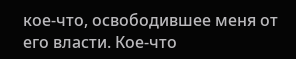кое-что, освободившее меня от его власти. Кое-что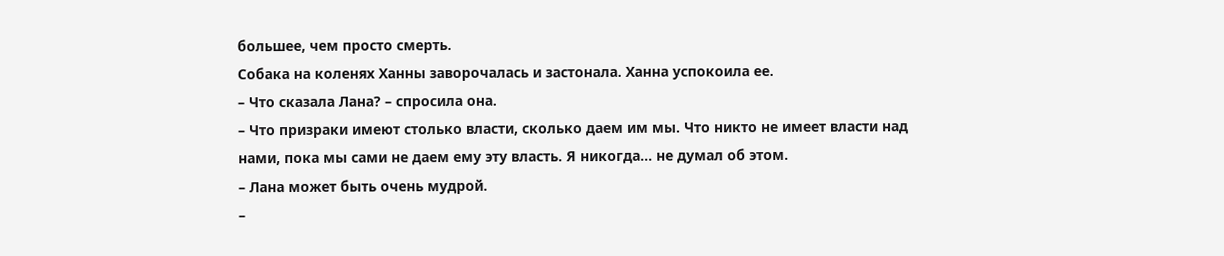большее, чем просто смерть.
Собака на коленях Ханны заворочалась и застонала. Ханна успокоила ее.
– Что сказала Лана? – спросила она.
– Что призраки имеют столько власти, сколько даем им мы. Что никто не имеет власти над нами, пока мы сами не даем ему эту власть. Я никогда… не думал об этом.
– Лана может быть очень мудрой.
–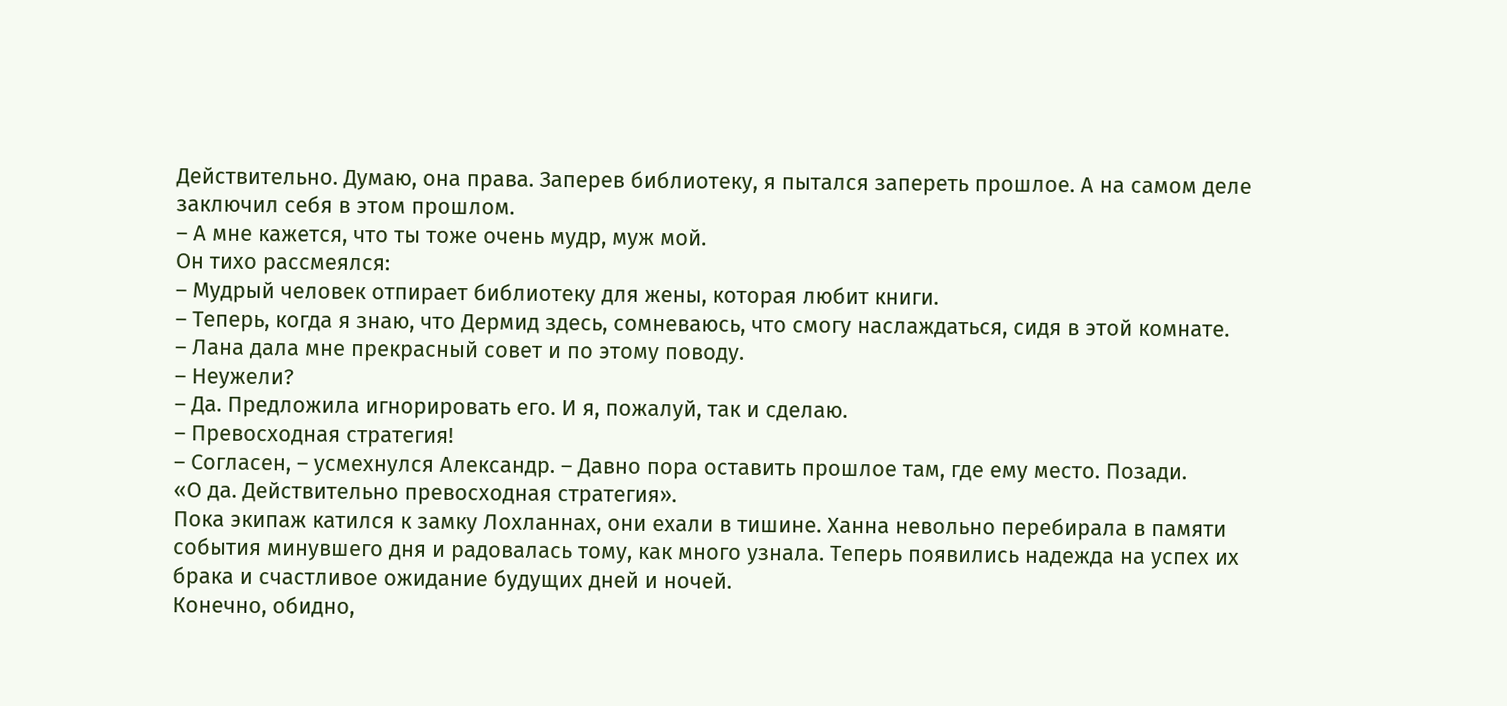Действительно. Думаю, она права. Заперев библиотеку, я пытался запереть прошлое. А на самом деле заключил себя в этом прошлом.
– А мне кажется, что ты тоже очень мудр, муж мой.
Он тихо рассмеялся:
– Мудрый человек отпирает библиотеку для жены, которая любит книги.
– Теперь, когда я знаю, что Дермид здесь, сомневаюсь, что смогу наслаждаться, сидя в этой комнате.
– Лана дала мне прекрасный совет и по этому поводу.
– Неужели?
– Да. Предложила игнорировать его. И я, пожалуй, так и сделаю.
– Превосходная стратегия!
– Согласен, – усмехнулся Александр. – Давно пора оставить прошлое там, где ему место. Позади.
«О да. Действительно превосходная стратегия».
Пока экипаж катился к замку Лохланнах, они ехали в тишине. Ханна невольно перебирала в памяти события минувшего дня и радовалась тому, как много узнала. Теперь появились надежда на успех их брака и счастливое ожидание будущих дней и ночей.
Конечно, обидно,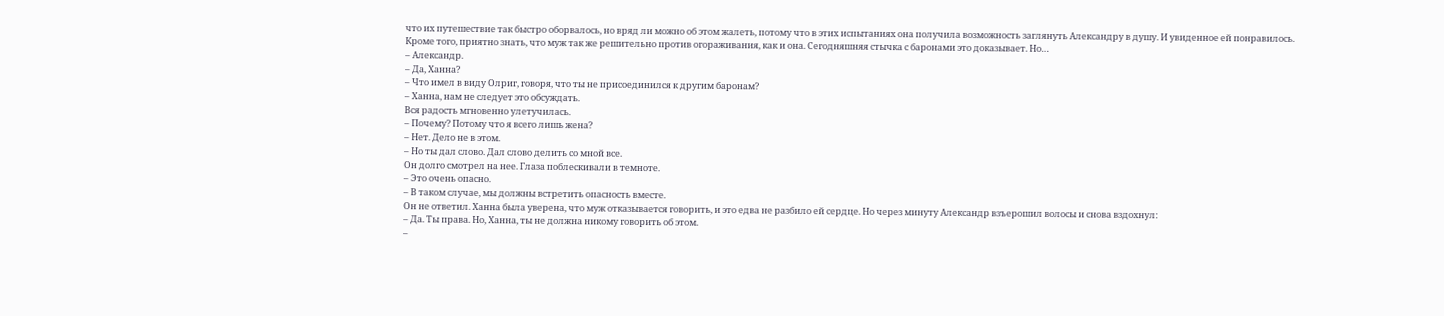что их путешествие так быстро оборвалось, но вряд ли можно об этом жалеть, потому что в этих испытаниях она получила возможность заглянуть Александру в душу. И увиденное ей понравилось.
Кроме того, приятно знать, что муж так же решительно против огораживания, как и она. Сегодняшняя стычка с баронами это доказывает. Но…
– Александр.
– Да, Ханна?
– Что имел в виду Олриг, говоря, что ты не присоединился к другим баронам?
– Ханна, нам не следует это обсуждать.
Вся радость мгновенно улетучилась.
– Почему? Потому что я всего лишь жена?
– Нет. Дело не в этом.
– Но ты дал слово. Дал слово делить со мной все.
Он долго смотрел на нее. Глаза поблескивали в темноте.
– Это очень опасно.
– В таком случае, мы должны встретить опасность вместе.
Он не ответил. Ханна была уверена, что муж отказывается говорить, и это едва не разбило ей сердце. Но через минуту Александр взъерошил волосы и снова вздохнул:
– Да. Ты права. Но, Ханна, ты не должна никому говорить об этом.
–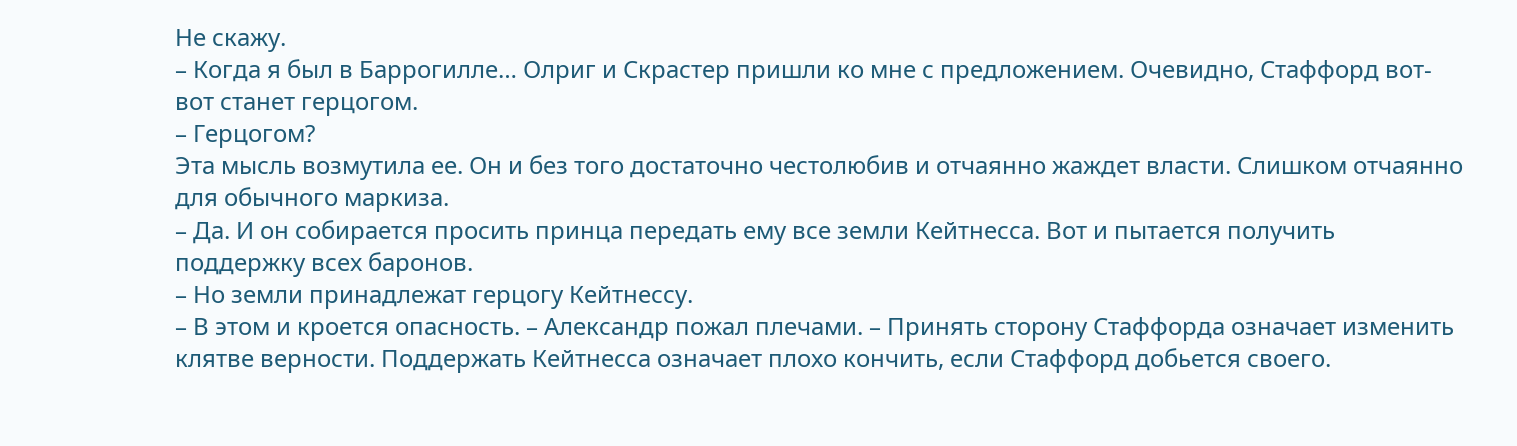Не скажу.
– Когда я был в Баррогилле… Олриг и Скрастер пришли ко мне с предложением. Очевидно, Стаффорд вот-вот станет герцогом.
– Герцогом?
Эта мысль возмутила ее. Он и без того достаточно честолюбив и отчаянно жаждет власти. Слишком отчаянно для обычного маркиза.
– Да. И он собирается просить принца передать ему все земли Кейтнесса. Вот и пытается получить поддержку всех баронов.
– Но земли принадлежат герцогу Кейтнессу.
– В этом и кроется опасность. – Александр пожал плечами. – Принять сторону Стаффорда означает изменить клятве верности. Поддержать Кейтнесса означает плохо кончить, если Стаффорд добьется своего.